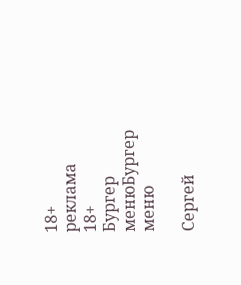18+
реклама
18+
Бургер менюБургер меню

Сергей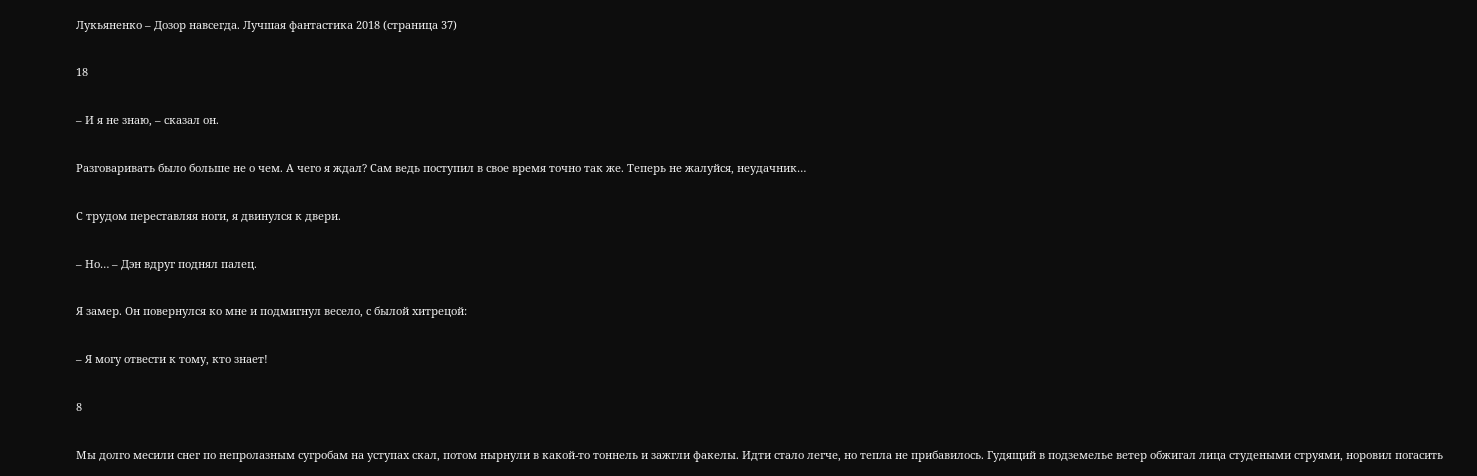Лукьяненко – Дозор навсегда. Лучшая фантастика 2018 (страница 37)

18

– И я не знаю, – сказал он.

Разговаривать было больше не о чем. А чего я ждал? Сам ведь поступил в свое время точно так же. Теперь не жалуйся, неудачник…

С трудом переставляя ноги, я двинулся к двери.

– Но… – Дэн вдруг поднял палец.

Я замер. Он повернулся ко мне и подмигнул весело, с былой хитрецой:

– Я могу отвести к тому, кто знает!

8

Мы долго месили снег по непролазным сугробам на уступах скал, потом нырнули в какой-то тоннель и зажгли факелы. Идти стало легче, но тепла не прибавилось. Гудящий в подземелье ветер обжигал лица студеными струями, норовил погасить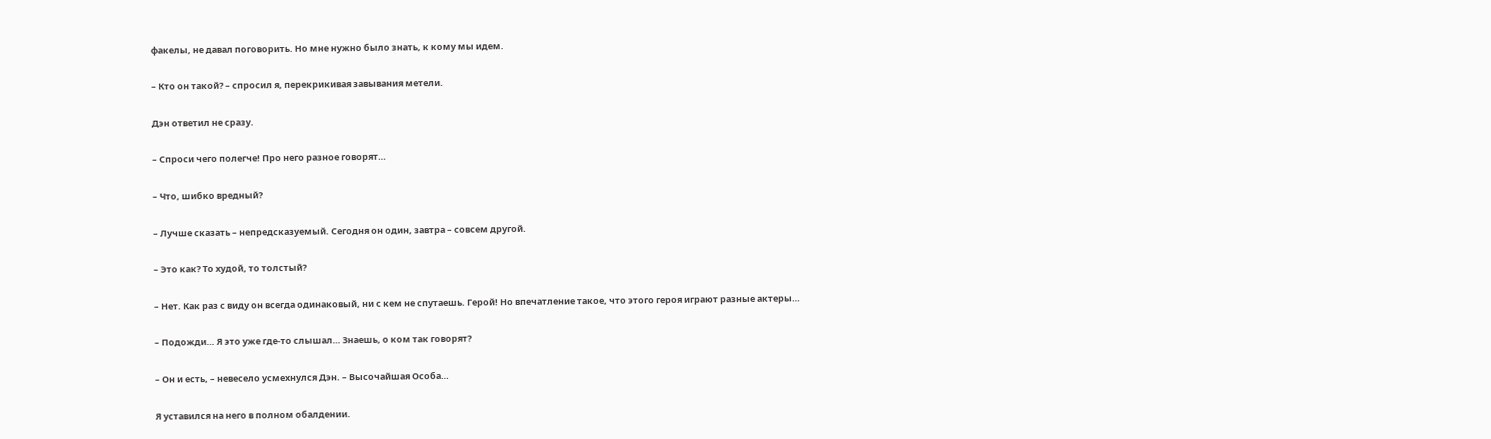факелы, не давал поговорить. Но мне нужно было знать, к кому мы идем.

– Кто он такой? – спросил я, перекрикивая завывания метели.

Дэн ответил не сразу.

– Спроси чего полегче! Про него разное говорят…

– Что, шибко вредный?

– Лучше сказать – непредсказуемый. Сегодня он один, завтра – совсем другой.

– Это как? То худой, то толстый?

– Нет. Как раз с виду он всегда одинаковый, ни с кем не спутаешь. Герой! Но впечатление такое, что этого героя играют разные актеры…

– Подожди… Я это уже где-то слышал… Знаешь, о ком так говорят?

– Он и есть, – невесело усмехнулся Дэн. – Высочайшая Особа…

Я уставился на него в полном обалдении.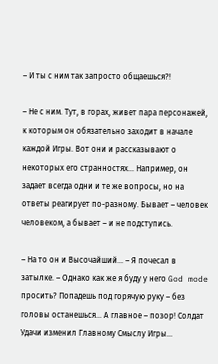– И ты с ним так запросто общаешься?!

– Не с ним. Тут, в горах, живет пара персонажей, к которым он обязательно заходит в начале каждой Игры. Вот они и рассказывают о некоторых его странностях… Например, он задает всегда одни и те же вопросы, но на ответы реагирует по-разному. Бывает – человек человеком, а бывает – и не подступись.

– На то он и Высочайший… – Я почесал в затылке. – Однако как же я буду у него God mode просить? Попадешь под горячую руку – без головы останешься… А главное – позор! Солдат Удачи изменил Главному Смыслу Игры…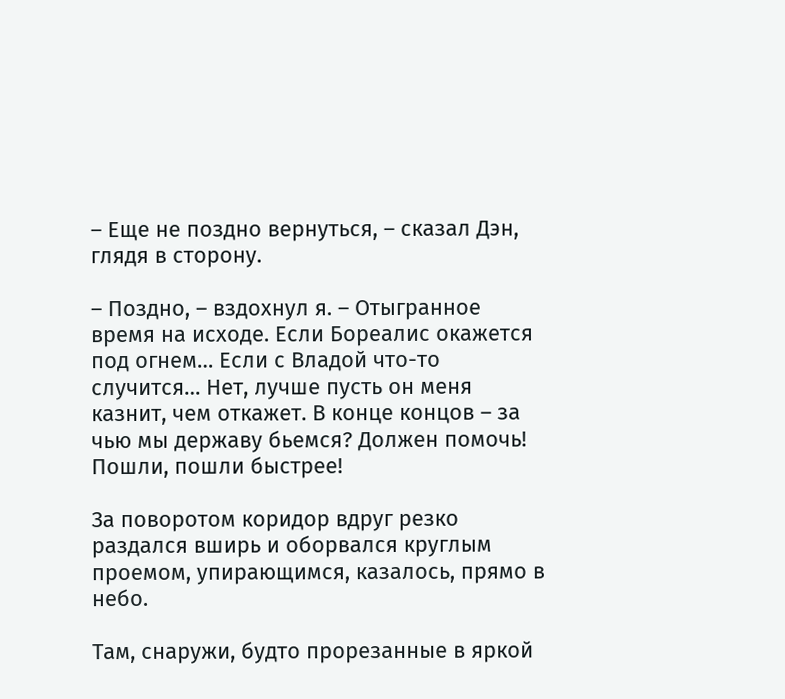– Еще не поздно вернуться, – сказал Дэн, глядя в сторону.

– Поздно, – вздохнул я. – Отыгранное время на исходе. Если Бореалис окажется под огнем… Если с Владой что-то случится… Нет, лучше пусть он меня казнит, чем откажет. В конце концов – за чью мы державу бьемся? Должен помочь! Пошли, пошли быстрее!

За поворотом коридор вдруг резко раздался вширь и оборвался круглым проемом, упирающимся, казалось, прямо в небо.

Там, снаружи, будто прорезанные в яркой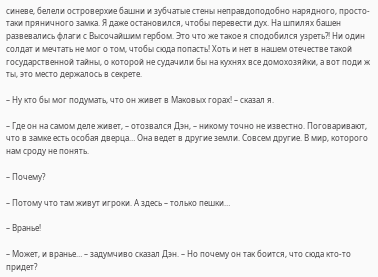синеве, белели островерхие башни и зубчатые стены неправдоподобно нарядного, просто-таки пряничного замка. Я даже остановился, чтобы перевести дух. На шпилях башен развевались флаги с Высочайшим гербом. Это что же такое я сподобился узреть?! Ни один солдат и мечтать не мог о том, чтобы сюда попасть! Хоть и нет в нашем отечестве такой государственной тайны, о которой не судачили бы на кухнях все домохозяйки, а вот поди ж ты, это место держалось в секрете.

– Ну кто бы мог подумать, что он живет в Маковых горах! – сказал я.

– Где он на самом деле живет, – отозвался Дэн, – никому точно не известно. Поговаривают, что в замке есть особая дверца… Она ведет в другие земли. Совсем другие. В мир, которого нам сроду не понять.

– Почему?

– Потому что там живут игроки. А здесь – только пешки…

– Вранье!

– Может, и вранье… – задумчиво сказал Дэн. – Но почему он так боится, что сюда кто-то придет?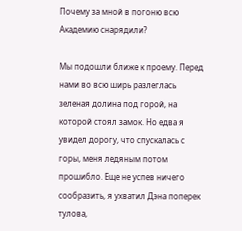Почему за мной в погоню всю Академию снарядили?

Мы подошли ближе к проему. Перед нами во всю ширь разлеглась зеленая долина под горой, на которой стоял замок. Но едва я увидел дорогу, что спускалась с горы, меня ледяным потом прошибло. Еще не успев ничего сообразить, я ухватил Дэна поперек тулова,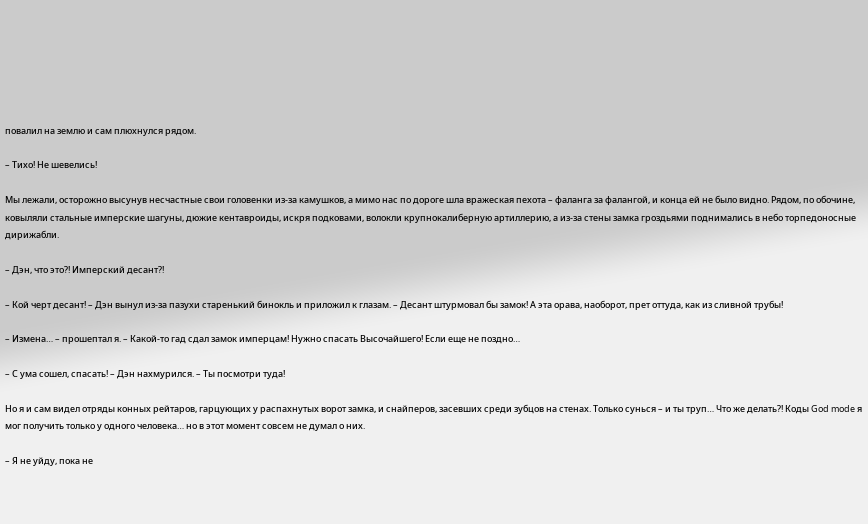повалил на землю и сам плюхнулся рядом.

– Тихо! Не шевелись!

Мы лежали, осторожно высунув несчастные свои головенки из-за камушков, а мимо нас по дороге шла вражеская пехота – фаланга за фалангой, и конца ей не было видно. Рядом, по обочине, ковыляли стальные имперские шагуны, дюжие кентавроиды, искря подковами, волокли крупнокалиберную артиллерию, а из-за стены замка гроздьями поднимались в небо торпедоносные дирижабли.

– Дэн, что это?! Имперский десант?!

– Кой черт десант! – Дэн вынул из-за пазухи старенький бинокль и приложил к глазам. – Десант штурмовал бы замок! А эта орава, наоборот, прет оттуда, как из сливной трубы!

– Измена… – прошептал я. – Какой-то гад сдал замок имперцам! Нужно спасать Высочайшего! Если еще не поздно…

– С ума сошел, спасать! – Дэн нахмурился. – Ты посмотри туда!

Но я и сам видел отряды конных рейтаров, гарцующих у распахнутых ворот замка, и снайперов, засевших среди зубцов на стенах. Только сунься – и ты труп… Что же делать?! Коды God mode я мог получить только у одного человека… но в этот момент совсем не думал о них.

– Я не уйду, пока не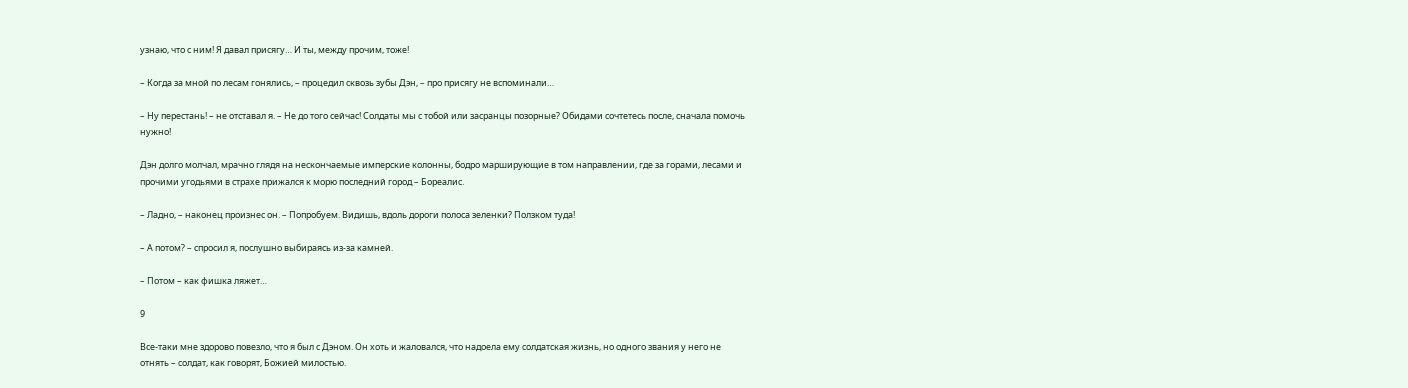узнаю, что с ним! Я давал присягу… И ты, между прочим, тоже!

– Когда за мной по лесам гонялись, – процедил сквозь зубы Дэн, – про присягу не вспоминали…

– Ну перестань! – не отставал я. – Не до того сейчас! Солдаты мы с тобой или засранцы позорные? Обидами сочтетесь после, сначала помочь нужно!

Дэн долго молчал, мрачно глядя на нескончаемые имперские колонны, бодро марширующие в том направлении, где за горами, лесами и прочими угодьями в страхе прижался к морю последний город – Бореалис.

– Ладно, – наконец произнес он. – Попробуем. Видишь, вдоль дороги полоса зеленки? Ползком туда!

– А потом? – спросил я, послушно выбираясь из-за камней.

– Потом – как фишка ляжет…

9

Все-таки мне здорово повезло, что я был с Дэном. Он хоть и жаловался, что надоела ему солдатская жизнь, но одного звания у него не отнять – солдат, как говорят, Божией милостью.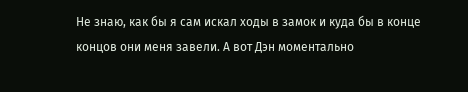Не знаю, как бы я сам искал ходы в замок и куда бы в конце концов они меня завели. А вот Дэн моментально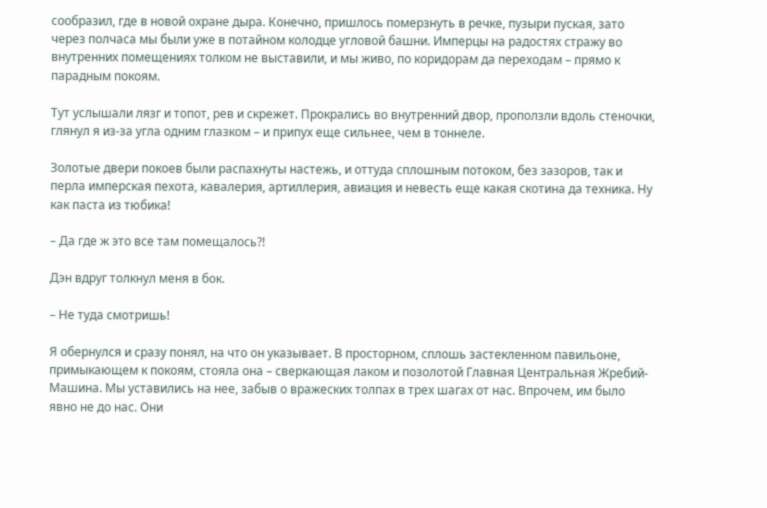сообразил, где в новой охране дыра. Конечно, пришлось померзнуть в речке, пузыри пуская, зато через полчаса мы были уже в потайном колодце угловой башни. Имперцы на радостях стражу во внутренних помещениях толком не выставили, и мы живо, по коридорам да переходам – прямо к парадным покоям.

Тут услышали лязг и топот, рев и скрежет. Прокрались во внутренний двор, проползли вдоль стеночки, глянул я из-за угла одним глазком – и припух еще сильнее, чем в тоннеле.

Золотые двери покоев были распахнуты настежь, и оттуда сплошным потоком, без зазоров, так и перла имперская пехота, кавалерия, артиллерия, авиация и невесть еще какая скотина да техника. Ну как паста из тюбика!

– Да где ж это все там помещалось?!

Дэн вдруг толкнул меня в бок.

– Не туда смотришь!

Я обернулся и сразу понял, на что он указывает. В просторном, сплошь застекленном павильоне, примыкающем к покоям, стояла она – сверкающая лаком и позолотой Главная Центральная Жребий-Машина. Мы уставились на нее, забыв о вражеских толпах в трех шагах от нас. Впрочем, им было явно не до нас. Они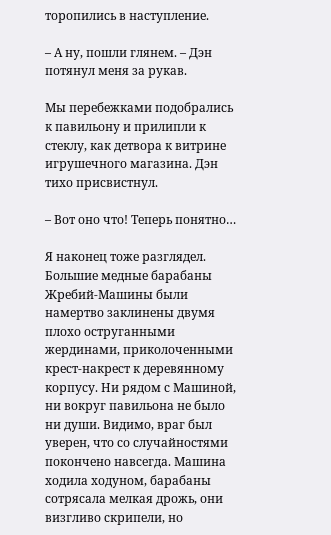торопились в наступление.

– А ну, пошли глянем. – Дэн потянул меня за рукав.

Мы перебежками подобрались к павильону и прилипли к стеклу, как детвора к витрине игрушечного магазина. Дэн тихо присвистнул.

– Вот оно что! Теперь понятно…

Я наконец тоже разглядел. Большие медные барабаны Жребий-Машины были намертво заклинены двумя плохо оструганными жердинами, приколоченными крест-накрест к деревянному корпусу. Ни рядом с Машиной, ни вокруг павильона не было ни души. Видимо, враг был уверен, что со случайностями покончено навсегда. Машина ходила ходуном, барабаны сотрясала мелкая дрожь, они визгливо скрипели, но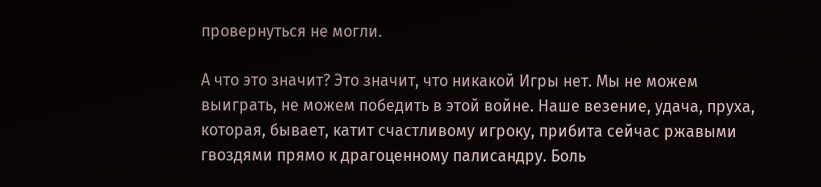провернуться не могли.

А что это значит? Это значит, что никакой Игры нет. Мы не можем выиграть, не можем победить в этой войне. Наше везение, удача, пруха, которая, бывает, катит счастливому игроку, прибита сейчас ржавыми гвоздями прямо к драгоценному палисандру. Боль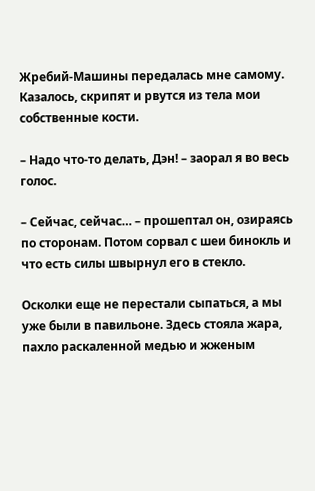Жребий-Машины передалась мне самому. Казалось, скрипят и рвутся из тела мои собственные кости.

– Надо что-то делать, Дэн! – заорал я во весь голос.

– Сейчас, сейчас… – прошептал он, озираясь по сторонам. Потом сорвал с шеи бинокль и что есть силы швырнул его в стекло.

Осколки еще не перестали сыпаться, а мы уже были в павильоне. Здесь стояла жара, пахло раскаленной медью и жженым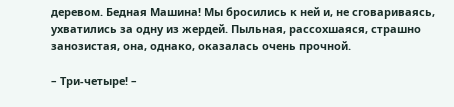деревом. Бедная Машина! Мы бросились к ней и, не сговариваясь, ухватились за одну из жердей. Пыльная, рассохшаяся, страшно занозистая, она, однако, оказалась очень прочной.

– Три-четыре! –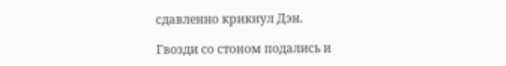сдавленно крикнул Дэн.

Гвозди со стоном подались и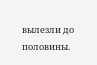вылезли до половины.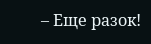– Еще разок!